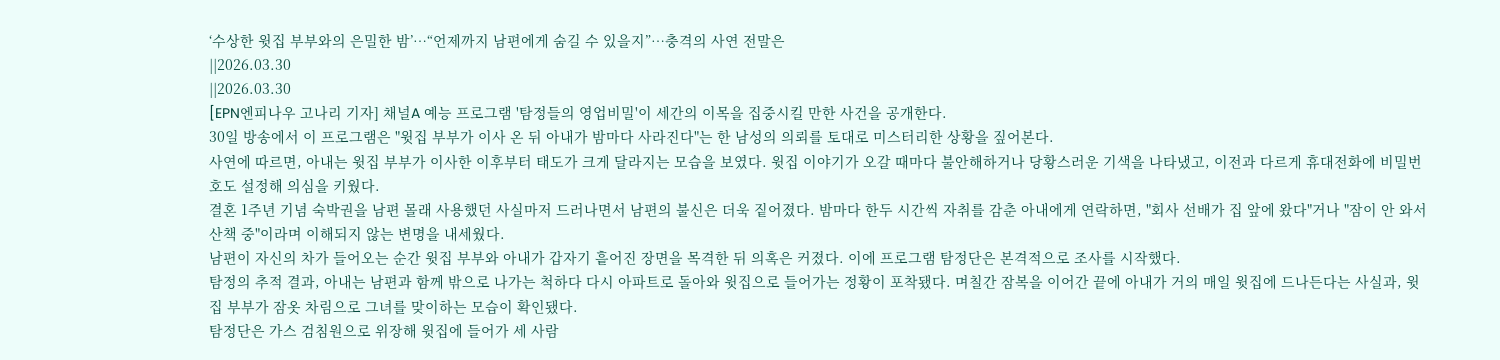‘수상한 윗집 부부와의 은밀한 밤’…“언제까지 남편에게 숨길 수 있을지”…충격의 사연 전말은
||2026.03.30
||2026.03.30
[EPN엔피나우 고나리 기자] 채널A 예능 프로그램 '탐정들의 영업비밀'이 세간의 이목을 집중시킬 만한 사건을 공개한다.
30일 방송에서 이 프로그램은 "윗집 부부가 이사 온 뒤 아내가 밤마다 사라진다"는 한 남성의 의뢰를 토대로 미스터리한 상황을 짚어본다.
사연에 따르면, 아내는 윗집 부부가 이사한 이후부터 태도가 크게 달라지는 모습을 보였다. 윗집 이야기가 오갈 때마다 불안해하거나 당황스러운 기색을 나타냈고, 이전과 다르게 휴대전화에 비밀번호도 설정해 의심을 키웠다.
결혼 1주년 기념 숙박권을 남편 몰래 사용했던 사실마저 드러나면서 남편의 불신은 더욱 짙어졌다. 밤마다 한두 시간씩 자취를 감춘 아내에게 연락하면, "회사 선배가 집 앞에 왔다"거나 "잠이 안 와서 산책 중"이라며 이해되지 않는 변명을 내세웠다.
남편이 자신의 차가 들어오는 순간 윗집 부부와 아내가 갑자기 흩어진 장면을 목격한 뒤 의혹은 커졌다. 이에 프로그램 탐정단은 본격적으로 조사를 시작했다.
탐정의 추적 결과, 아내는 남편과 함께 밖으로 나가는 척하다 다시 아파트로 돌아와 윗집으로 들어가는 정황이 포착됐다. 며칠간 잠복을 이어간 끝에 아내가 거의 매일 윗집에 드나든다는 사실과, 윗집 부부가 잠옷 차림으로 그녀를 맞이하는 모습이 확인됐다.
탐정단은 가스 검침원으로 위장해 윗집에 들어가 세 사람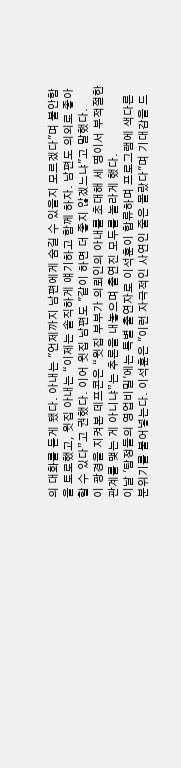의 대화를 듣게 됐다. 아내는 "언제까지 남편에게 숨길 수 있을지 모르겠다"며 불안함을 토로했고, 윗집 아내는 “이제는 솔직하게 얘기하고 함께 하자. 남편도 의외로 좋아할 수 있다”고 권했다. 이어 윗집 남편도 "같이 하면 더 좋지 않겠느냐"고 말했다.
이 광경을 지켜본 데프콘은 “윗집 부부가 의뢰인의 아내를 초대해 세 명이서 부적절한 관계를 맺는 게 아니냐”는 추론을 내놓으며 출연진 모두를 놀라게 했다.
이날 '탐정들의 영업비밀'에는 특별 출연자로 이석훈이 합류하며 프로그램에 색다른 분위기를 불어넣는다. 이석훈은 "이런 자극적인 사연인 줄은 몰랐다"며 기대감을 드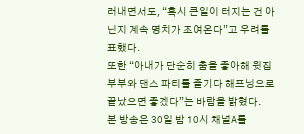러내면서도, “혹시 큰일이 터지는 건 아닌지 계속 명치가 조여온다”고 우려를 표했다.
또한 “아내가 단순히 춤을 좋아해 윗집 부부와 댄스 파티를 즐기다 해프닝으로 끝났으면 좋겠다”는 바람을 밝혔다.
본 방송은 30일 밤 10시 채널A를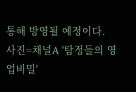통해 방영될 예정이다.
사진=채널A '탐정들의 영업비밀'